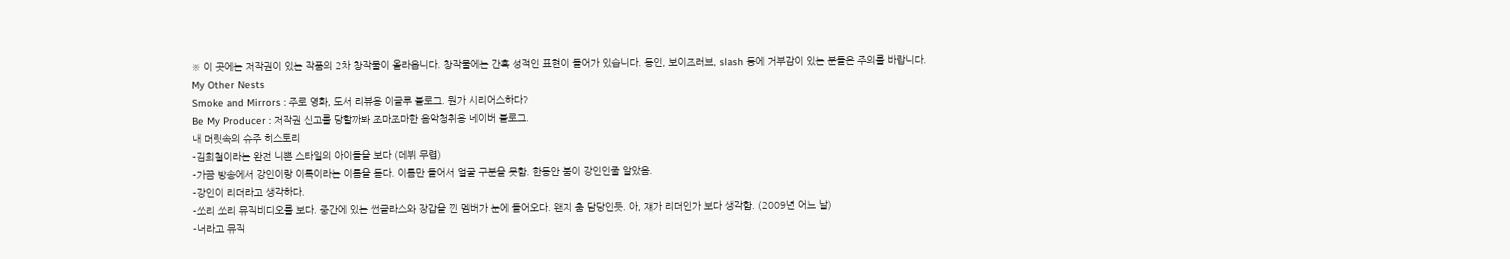※ 이 곳에는 저작권이 있는 작품의 2차 창작물이 올라옵니다. 창작물에는 간혹 성적인 표현이 들어가 있습니다. 동인, 보이즈러브, slash 등에 거부감이 있는 분들은 주의를 바랍니다.
My Other Nests
Smoke and Mirrors : 주로 영화, 도서 리뷰용 이글루 블로그. 뭔가 시리어스하다?
Be My Producer : 저작권 신고를 당할까봐 조마조마한 음악청취용 네이버 블로그.
내 머릿속의 슈주 히스토리
-김희철이라는 완전 니뽄 스타일의 아이돌을 보다 (데뷔 무렵)
-가끔 방송에서 강인이랑 이특이라는 이름을 듣다. 이름만 들어서 얼굴 구분을 못함. 한동안 붐이 강인인줄 알았음.
-강인이 리더라고 생각하다.
-쏘리 쏘리 뮤직비디오를 보다. 중간에 있는 썬글라스와 장갑을 낀 멤버가 눈에 들어오다. 왠지 춤 담당인듯. 아, 쟤가 리더인가 보다 생각함. (2009년 어느 날)
-너라고 뮤직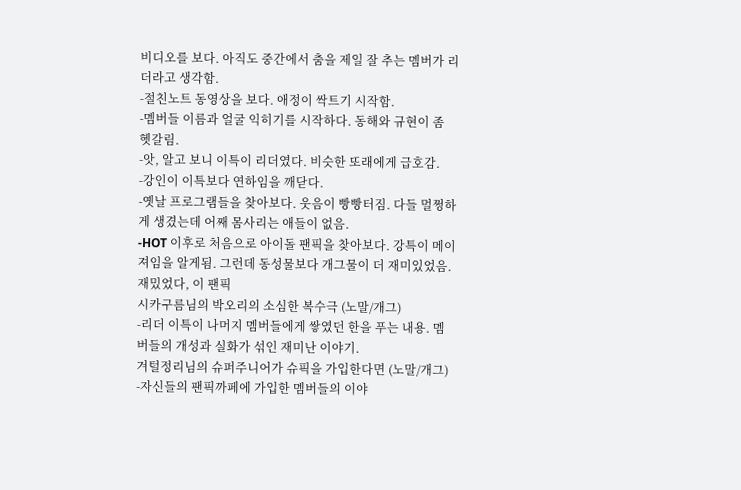비디오를 보다. 아직도 중간에서 춤을 제일 잘 추는 멤버가 리더라고 생각함.
-절친노트 동영상을 보다. 애정이 싹트기 시작함.
-멤버들 이름과 얼굴 익히기를 시작하다. 동해와 규현이 좀 헷갈림.
-앗, 알고 보니 이특이 리더였다. 비슷한 또래에게 급호감.
-강인이 이특보다 연하임을 깨닫다.
-옛날 프로그램들을 찾아보다. 웃음이 빵빵터짐. 다들 멀쩡하게 생겼는데 어째 몸사리는 애들이 없음.
-HOT 이후로 처음으로 아이돌 팬픽을 찾아보다. 강특이 메이져임을 알게됨. 그런데 동성물보다 개그물이 더 재미있었음.
재밌었다, 이 팬픽
시카구름님의 박오리의 소심한 복수극 (노말/개그)
-리더 이특이 나머지 멤버들에게 쌓였던 한을 푸는 내용. 멤버들의 개성과 실화가 섞인 재미난 이야기.
겨털정리님의 슈퍼주니어가 슈픽을 가입한다면 (노말/개그)
-자신들의 팬픽까페에 가입한 멤버들의 이야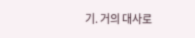기. 거의 대사로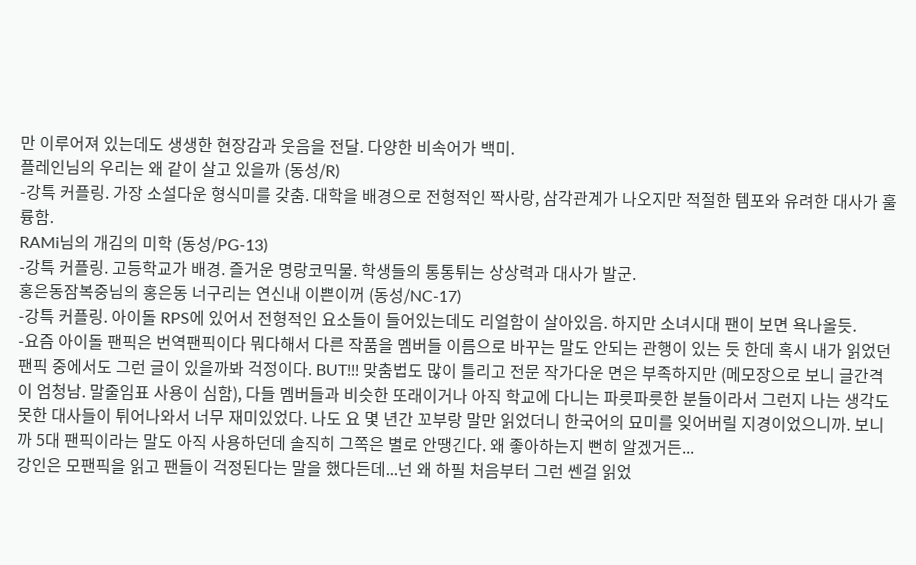만 이루어져 있는데도 생생한 현장감과 웃음을 전달. 다양한 비속어가 백미.
플레인님의 우리는 왜 같이 살고 있을까 (동성/R)
-강특 커플링. 가장 소설다운 형식미를 갖춤. 대학을 배경으로 전형적인 짝사랑, 삼각관계가 나오지만 적절한 템포와 유려한 대사가 훌륭함.
RAMi님의 개김의 미학 (동성/PG-13)
-강특 커플링. 고등학교가 배경. 즐거운 명랑코믹물. 학생들의 통통튀는 상상력과 대사가 발군.
홍은동잠복중님의 홍은동 너구리는 연신내 이쁜이꺼 (동성/NC-17)
-강특 커플링. 아이돌 RPS에 있어서 전형적인 요소들이 들어있는데도 리얼함이 살아있음. 하지만 소녀시대 팬이 보면 욕나올듯.
-요즘 아이돌 팬픽은 번역팬픽이다 뭐다해서 다른 작품을 멤버들 이름으로 바꾸는 말도 안되는 관행이 있는 듯 한데 혹시 내가 읽었던 팬픽 중에서도 그런 글이 있을까봐 걱정이다. BUT!!! 맞춤법도 많이 틀리고 전문 작가다운 면은 부족하지만 (메모장으로 보니 글간격이 엄청남. 말줄임표 사용이 심함), 다들 멤버들과 비슷한 또래이거나 아직 학교에 다니는 파릇파릇한 분들이라서 그런지 나는 생각도 못한 대사들이 튀어나와서 너무 재미있었다. 나도 요 몇 년간 꼬부랑 말만 읽었더니 한국어의 묘미를 잊어버릴 지경이었으니까. 보니까 5대 팬픽이라는 말도 아직 사용하던데 솔직히 그쪽은 별로 안땡긴다. 왜 좋아하는지 뻔히 알겠거든...
강인은 모팬픽을 읽고 팬들이 걱정된다는 말을 했다든데...넌 왜 하필 처음부터 그런 쎈걸 읽었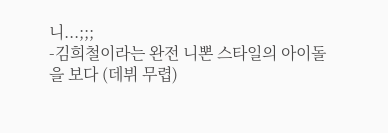니...;;;
-김희철이라는 완전 니뽄 스타일의 아이돌을 보다 (데뷔 무렵)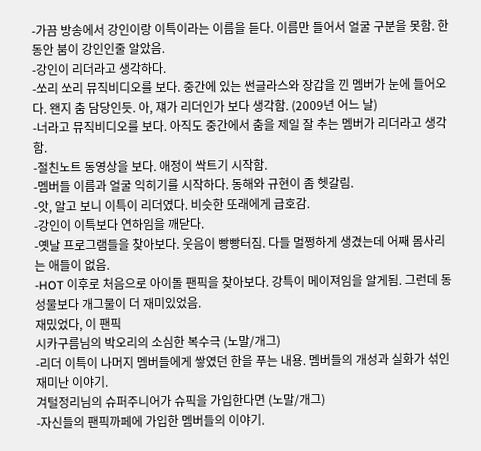-가끔 방송에서 강인이랑 이특이라는 이름을 듣다. 이름만 들어서 얼굴 구분을 못함. 한동안 붐이 강인인줄 알았음.
-강인이 리더라고 생각하다.
-쏘리 쏘리 뮤직비디오를 보다. 중간에 있는 썬글라스와 장갑을 낀 멤버가 눈에 들어오다. 왠지 춤 담당인듯. 아, 쟤가 리더인가 보다 생각함. (2009년 어느 날)
-너라고 뮤직비디오를 보다. 아직도 중간에서 춤을 제일 잘 추는 멤버가 리더라고 생각함.
-절친노트 동영상을 보다. 애정이 싹트기 시작함.
-멤버들 이름과 얼굴 익히기를 시작하다. 동해와 규현이 좀 헷갈림.
-앗, 알고 보니 이특이 리더였다. 비슷한 또래에게 급호감.
-강인이 이특보다 연하임을 깨닫다.
-옛날 프로그램들을 찾아보다. 웃음이 빵빵터짐. 다들 멀쩡하게 생겼는데 어째 몸사리는 애들이 없음.
-HOT 이후로 처음으로 아이돌 팬픽을 찾아보다. 강특이 메이져임을 알게됨. 그런데 동성물보다 개그물이 더 재미있었음.
재밌었다, 이 팬픽
시카구름님의 박오리의 소심한 복수극 (노말/개그)
-리더 이특이 나머지 멤버들에게 쌓였던 한을 푸는 내용. 멤버들의 개성과 실화가 섞인 재미난 이야기.
겨털정리님의 슈퍼주니어가 슈픽을 가입한다면 (노말/개그)
-자신들의 팬픽까페에 가입한 멤버들의 이야기.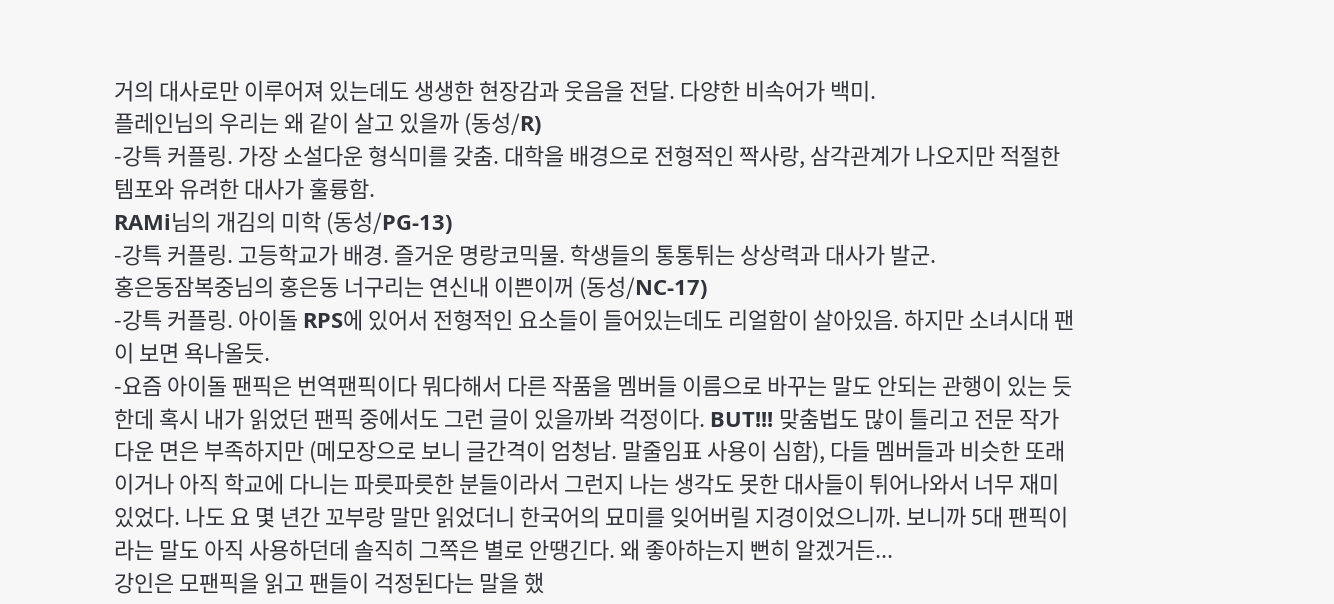거의 대사로만 이루어져 있는데도 생생한 현장감과 웃음을 전달. 다양한 비속어가 백미.
플레인님의 우리는 왜 같이 살고 있을까 (동성/R)
-강특 커플링. 가장 소설다운 형식미를 갖춤. 대학을 배경으로 전형적인 짝사랑, 삼각관계가 나오지만 적절한 템포와 유려한 대사가 훌륭함.
RAMi님의 개김의 미학 (동성/PG-13)
-강특 커플링. 고등학교가 배경. 즐거운 명랑코믹물. 학생들의 통통튀는 상상력과 대사가 발군.
홍은동잠복중님의 홍은동 너구리는 연신내 이쁜이꺼 (동성/NC-17)
-강특 커플링. 아이돌 RPS에 있어서 전형적인 요소들이 들어있는데도 리얼함이 살아있음. 하지만 소녀시대 팬이 보면 욕나올듯.
-요즘 아이돌 팬픽은 번역팬픽이다 뭐다해서 다른 작품을 멤버들 이름으로 바꾸는 말도 안되는 관행이 있는 듯 한데 혹시 내가 읽었던 팬픽 중에서도 그런 글이 있을까봐 걱정이다. BUT!!! 맞춤법도 많이 틀리고 전문 작가다운 면은 부족하지만 (메모장으로 보니 글간격이 엄청남. 말줄임표 사용이 심함), 다들 멤버들과 비슷한 또래이거나 아직 학교에 다니는 파릇파릇한 분들이라서 그런지 나는 생각도 못한 대사들이 튀어나와서 너무 재미있었다. 나도 요 몇 년간 꼬부랑 말만 읽었더니 한국어의 묘미를 잊어버릴 지경이었으니까. 보니까 5대 팬픽이라는 말도 아직 사용하던데 솔직히 그쪽은 별로 안땡긴다. 왜 좋아하는지 뻔히 알겠거든...
강인은 모팬픽을 읽고 팬들이 걱정된다는 말을 했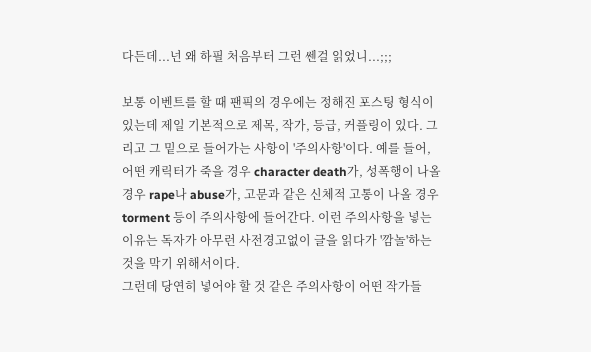다든데...넌 왜 하필 처음부터 그런 쎈걸 읽었니...;;;

보통 이벤트를 할 때 팬픽의 경우에는 정해진 포스팅 형식이 있는데 제일 기본적으로 제목, 작가, 등급, 커플링이 있다. 그리고 그 밑으로 들어가는 사항이 '주의사항'이다. 예를 들어, 어떤 캐릭터가 죽을 경우 character death가, 성폭행이 나올 경우 rape나 abuse가, 고문과 같은 신체적 고통이 나올 경우 torment 등이 주의사항에 들어간다. 이런 주의사항을 넣는 이유는 독자가 아무런 사전경고없이 글을 읽다가 '깜놀'하는 것을 막기 위해서이다.
그런데 당연히 넣어야 할 것 같은 주의사항이 어떤 작가들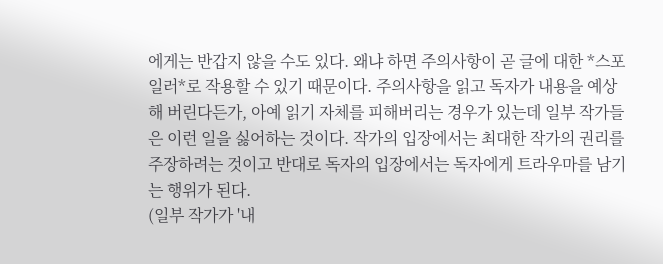에게는 반갑지 않을 수도 있다. 왜냐 하면 주의사항이 곧 글에 대한 *스포일러*로 작용할 수 있기 때문이다. 주의사항을 읽고 독자가 내용을 예상해 버린다든가, 아예 읽기 자체를 피해버리는 경우가 있는데 일부 작가들은 이런 일을 싫어하는 것이다. 작가의 입장에서는 최대한 작가의 권리를 주장하려는 것이고 반대로 독자의 입장에서는 독자에게 트라우마를 남기는 행위가 된다.
(일부 작가가 '내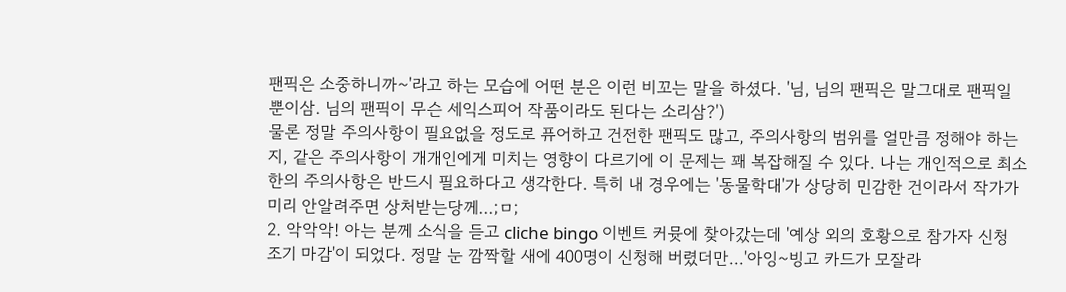팬픽은 소중하니까~'라고 하는 모습에 어떤 분은 이런 비꼬는 말을 하셨다. '님, 님의 팬픽은 말그대로 팬픽일 뿐이삼. 님의 팬픽이 무슨 세익스피어 작품이라도 된다는 소리삼?')
물론 정말 주의사항이 필요없을 정도로 퓨어하고 건전한 팬픽도 많고, 주의사항의 범위를 얼만큼 정해야 하는지, 같은 주의사항이 개개인에게 미치는 영향이 다르기에 이 문제는 꽤 복잡해질 수 있다. 나는 개인적으로 최소한의 주의사항은 반드시 필요하다고 생각한다. 특히 내 경우에는 '동물학대'가 상당히 민감한 건이라서 작가가 미리 안알려주면 상처받는당께...;ㅁ;
2. 악악악! 아는 분께 소식을 듣고 cliche bingo 이벤트 커뮷에 찾아갔는데 '예상 외의 호황으로 참가자 신청 조기 마감'이 되었다. 정말 눈 깜짝할 새에 400명이 신청해 버렸더만...'아잉~빙고 카드가 모잘라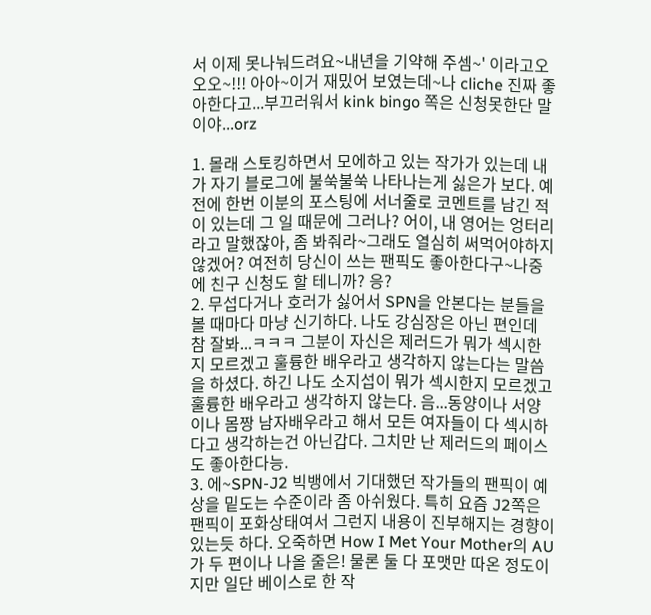서 이제 못나눠드려요~내년을 기약해 주셈~' 이라고오오오~!!! 아아~이거 재밌어 보였는데~나 cliche 진짜 좋아한다고...부끄러워서 kink bingo 쪽은 신청못한단 말이야...orz

1. 몰래 스토킹하면서 모에하고 있는 작가가 있는데 내가 자기 블로그에 불쑥불쑥 나타나는게 싫은가 보다. 예전에 한번 이분의 포스팅에 서너줄로 코멘트를 남긴 적이 있는데 그 일 때문에 그러나? 어이, 내 영어는 엉터리라고 말했잖아, 좀 봐줘라~그래도 열심히 써먹어야하지 않겠어? 여전히 당신이 쓰는 팬픽도 좋아한다구~나중에 친구 신청도 할 테니까? 응?
2. 무섭다거나 호러가 싫어서 SPN을 안본다는 분들을 볼 때마다 마냥 신기하다. 나도 강심장은 아닌 편인데 참 잘봐...ㅋㅋㅋ 그분이 자신은 제러드가 뭐가 섹시한지 모르겠고 훌륭한 배우라고 생각하지 않는다는 말씀을 하셨다. 하긴 나도 소지섭이 뭐가 섹시한지 모르겠고 훌륭한 배우라고 생각하지 않는다. 음...동양이나 서양이나 몸짱 남자배우라고 해서 모든 여자들이 다 섹시하다고 생각하는건 아닌갑다. 그치만 난 제러드의 페이스도 좋아한다능.
3. 에~SPN-J2 빅뱅에서 기대했던 작가들의 팬픽이 예상을 밑도는 수준이라 좀 아쉬웠다. 특히 요즘 J2쪽은 팬픽이 포화상태여서 그런지 내용이 진부해지는 경향이 있는듯 하다. 오죽하면 How I Met Your Mother의 AU가 두 편이나 나올 줄은! 물론 둘 다 포맷만 따온 정도이지만 일단 베이스로 한 작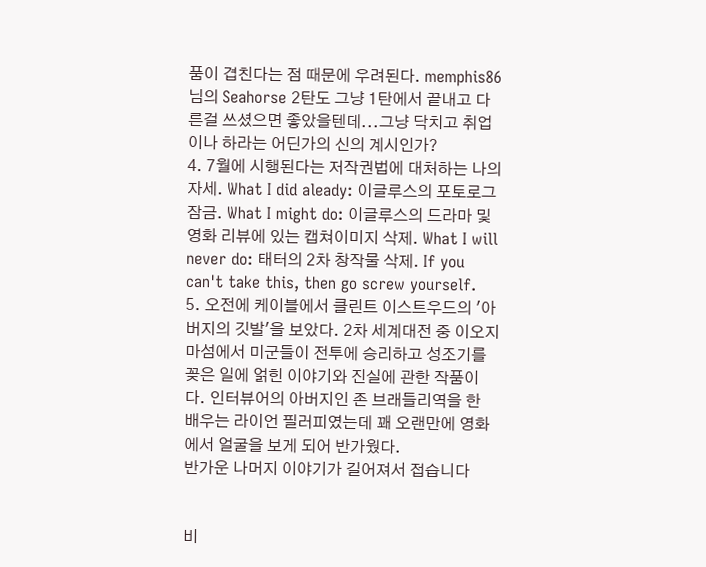품이 겹친다는 점 때문에 우려된다. memphis86님의 Seahorse 2탄도 그냥 1탄에서 끝내고 다른걸 쓰셨으면 좋았을텐데...그냥 닥치고 취업이나 하라는 어딘가의 신의 계시인가?
4. 7월에 시행된다는 저작권법에 대처하는 나의 자세. What I did aleady: 이글루스의 포토로그 잠금. What I might do: 이글루스의 드라마 및 영화 리뷰에 있는 캡쳐이미지 삭제. What I will never do: 태터의 2차 창작물 삭제. If you can't take this, then go screw yourself.
5. 오전에 케이블에서 클린트 이스트우드의 '아버지의 깃발'을 보았다. 2차 세계대전 중 이오지마섬에서 미군들이 전투에 승리하고 성조기를 꽂은 일에 얽힌 이야기와 진실에 관한 작품이다. 인터뷰어의 아버지인 존 브래들리역을 한 배우는 라이언 필러피였는데 꽤 오랜만에 영화에서 얼굴을 보게 되어 반가웠다.
반가운 나머지 이야기가 길어져서 접습니다


비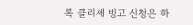록 클리셰 빙고 신청은 하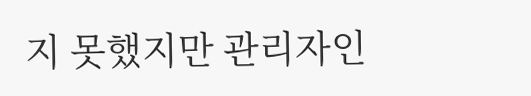지 못했지만 관리자인